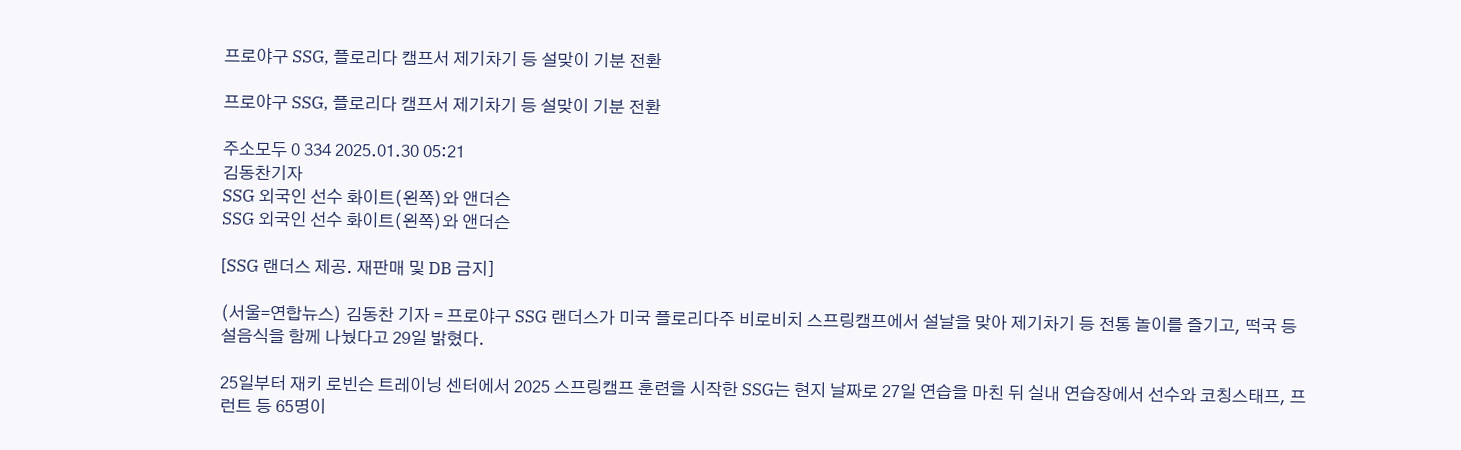프로야구 SSG, 플로리다 캠프서 제기차기 등 설맞이 기분 전환

프로야구 SSG, 플로리다 캠프서 제기차기 등 설맞이 기분 전환

주소모두 0 334 2025.01.30 05:21
김동찬기자
SSG 외국인 선수 화이트(왼쪽)와 앤더슨
SSG 외국인 선수 화이트(왼쪽)와 앤더슨

[SSG 랜더스 제공. 재판매 및 DB 금지]

(서울=연합뉴스) 김동찬 기자 = 프로야구 SSG 랜더스가 미국 플로리다주 비로비치 스프링캠프에서 설날을 맞아 제기차기 등 전통 놀이를 즐기고, 떡국 등 설음식을 함께 나눴다고 29일 밝혔다.

25일부터 재키 로빈슨 트레이닝 센터에서 2025 스프링캠프 훈련을 시작한 SSG는 현지 날짜로 27일 연습을 마친 뒤 실내 연습장에서 선수와 코칭스태프, 프런트 등 65명이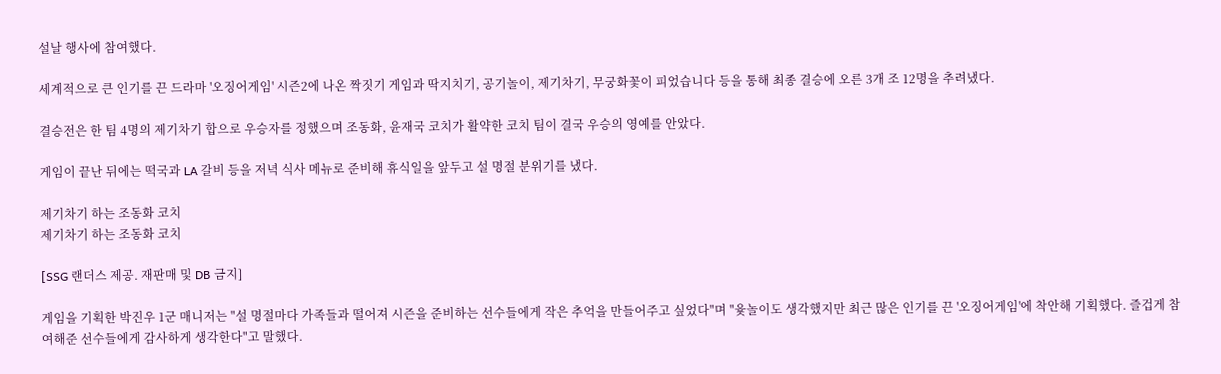설날 행사에 참여했다.

세계적으로 큰 인기를 끈 드라마 '오징어게임' 시즌2에 나온 짝짓기 게임과 딱지치기, 공기놀이, 제기차기, 무궁화꽃이 피었습니다 등을 통해 최종 결승에 오른 3개 조 12명을 추려냈다.

결승전은 한 팀 4명의 제기차기 합으로 우승자를 정했으며 조동화, 윤재국 코치가 활약한 코치 팀이 결국 우승의 영예를 안았다.

게임이 끝난 뒤에는 떡국과 LA 갈비 등을 저녁 식사 메뉴로 준비해 휴식일을 앞두고 설 명절 분위기를 냈다.

제기차기 하는 조동화 코치
제기차기 하는 조동화 코치

[SSG 랜더스 제공. 재판매 및 DB 금지]

게임을 기획한 박진우 1군 매니저는 "설 명절마다 가족들과 떨어져 시즌을 준비하는 선수들에게 작은 추억을 만들어주고 싶었다"며 "윷놀이도 생각했지만 최근 많은 인기를 끈 '오징어게임'에 착안해 기획했다. 즐겁게 참여해준 선수들에게 감사하게 생각한다"고 말했다.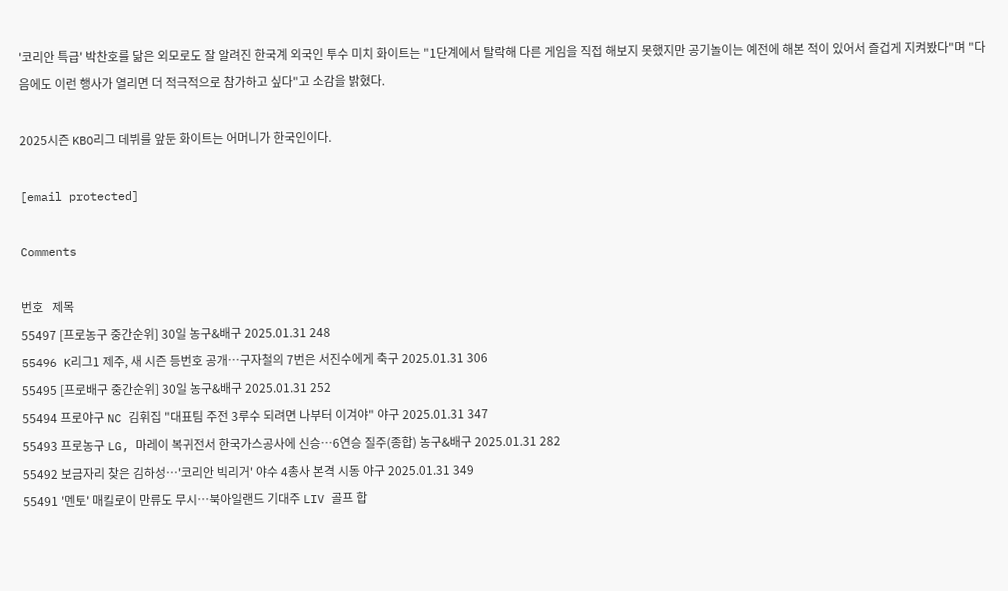'코리안 특급' 박찬호를 닮은 외모로도 잘 알려진 한국계 외국인 투수 미치 화이트는 "1단계에서 탈락해 다른 게임을 직접 해보지 못했지만 공기놀이는 예전에 해본 적이 있어서 즐겁게 지켜봤다"며 "다음에도 이런 행사가 열리면 더 적극적으로 참가하고 싶다"고 소감을 밝혔다.

2025시즌 KBO리그 데뷔를 앞둔 화이트는 어머니가 한국인이다.

[email protected]

Comments

번호   제목
55497 [프로농구 중간순위] 30일 농구&배구 2025.01.31 248
55496 K리그1 제주, 새 시즌 등번호 공개…구자철의 7번은 서진수에게 축구 2025.01.31 306
55495 [프로배구 중간순위] 30일 농구&배구 2025.01.31 252
55494 프로야구 NC 김휘집 "대표팀 주전 3루수 되려면 나부터 이겨야" 야구 2025.01.31 347
55493 프로농구 LG, 마레이 복귀전서 한국가스공사에 신승…6연승 질주(종합) 농구&배구 2025.01.31 282
55492 보금자리 찾은 김하성…'코리안 빅리거' 야수 4총사 본격 시동 야구 2025.01.31 349
55491 '멘토' 매킬로이 만류도 무시…북아일랜드 기대주 LIV 골프 합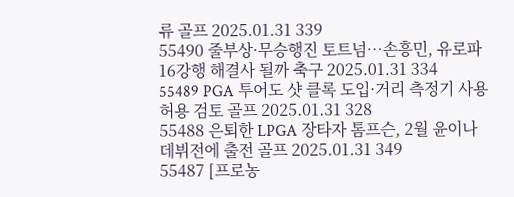류 골프 2025.01.31 339
55490 줄부상·무승행진 토트넘…손흥민, 유로파 16강행 해결사 될까 축구 2025.01.31 334
55489 PGA 투어도 샷 클록 도입·거리 측정기 사용 허용 검토 골프 2025.01.31 328
55488 은퇴한 LPGA 장타자 톰프슨, 2월 윤이나 데뷔전에 출전 골프 2025.01.31 349
55487 [프로농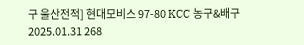구 울산전적] 현대모비스 97-80 KCC 농구&배구 2025.01.31 268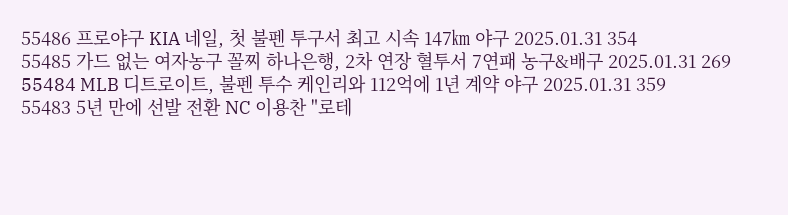55486 프로야구 KIA 네일, 첫 불펜 투구서 최고 시속 147㎞ 야구 2025.01.31 354
55485 가드 없는 여자농구 꼴찌 하나은행, 2차 연장 혈투서 7연패 농구&배구 2025.01.31 269
55484 MLB 디트로이트, 불펜 투수 케인리와 112억에 1년 계약 야구 2025.01.31 359
55483 5년 만에 선발 전환 NC 이용찬 "로테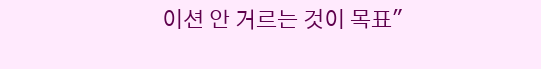이션 안 거르는 것이 목표"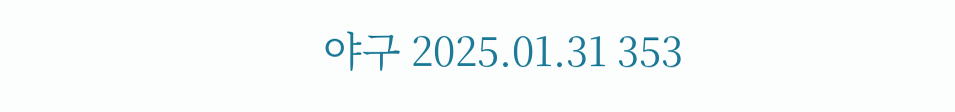야구 2025.01.31 353